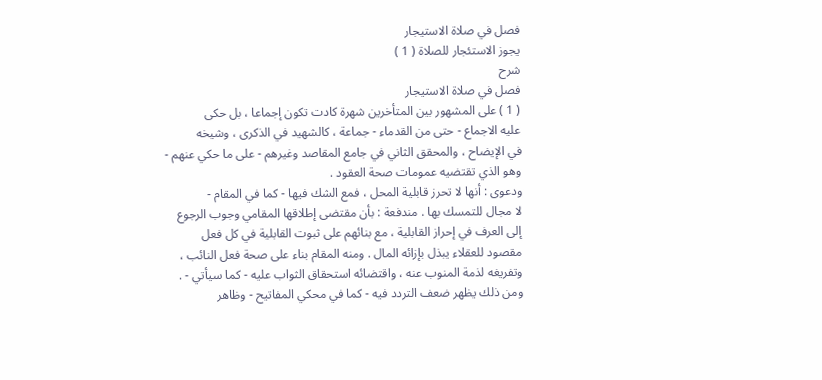فصل في صلاة الاستيجار
يجوز الاستئجار للصلاة ( 1 )
شرح
فصل في صلاة الاستيجار
( 1 ) على المشهور بين المتأخرين شهرة كادت تكون إجماعا ، بل حكى
عليه الاجماع - حتى من القدماء - جماعة ، كالشهيد في الذكرى ، وشيخه
في الإيضاح ، والمحقق الثاني في جامع المقاصد وغيرهم - على ما حكي عنهم -
وهو الذي تقتضيه عمومات صحة العقود .
ودعوى : أنها لا تحرز قابلية المحل ، فمع الشك فيها - كما في المقام -
لا مجال للتمسك بها . مندفعة : بأن مقتضى إطلاقها المقامي وجوب الرجوع
إلى العرف في إحراز القابلية ، مع بنائهم على ثبوت القابلية في كل فعل
مقصود للعقلاء يبذل بإزائه المال . ومنه المقام بناء على صحة فعل النائب ،
وتفريغه لذمة المنوب عنه ، واقتضائه استحقاق الثواب عليه - كما سيأتي - .
ومن ذلك يظهر ضعف التردد فيه - كما في محكي المفاتيح - وظاهر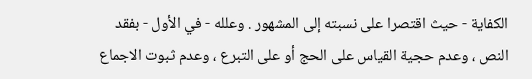الكفاية - حيث اقتصرا على نسبته إلى المشهور . وعلله - في الأول - بفقد
النص ، وعدم حجية القياس على الحج أو على التبرع ، وعدم ثبوت الاجماع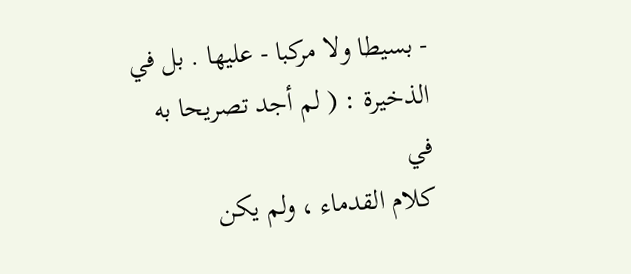- بسيطا ولا مركبا - عليها . بل في الذخيرة : ( لم أجد تصريحا به في
كلام القدماء ، ولم يكن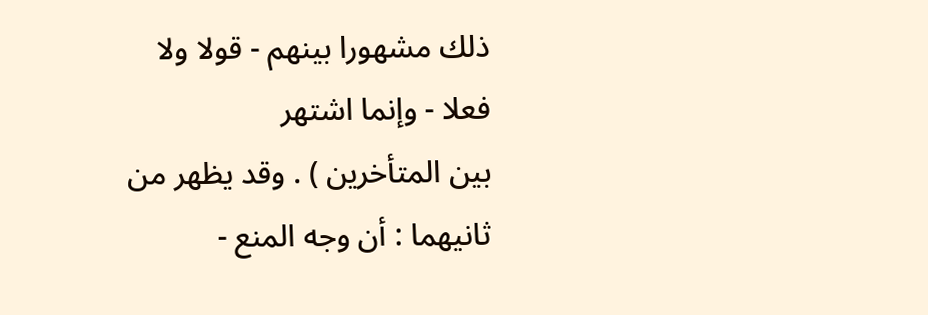ذلك مشهورا بينهم - قولا ولا فعلا - وإنما اشتهر
بين المتأخرين ) . وقد يظهر من ثانيهما : أن وجه المنع -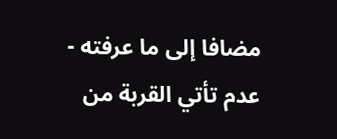مضافا إلى ما عرفته -
عدم تأتي القربة من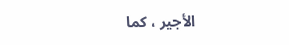الأجير ، كما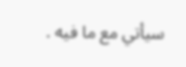سيأتي مع ما فيه .